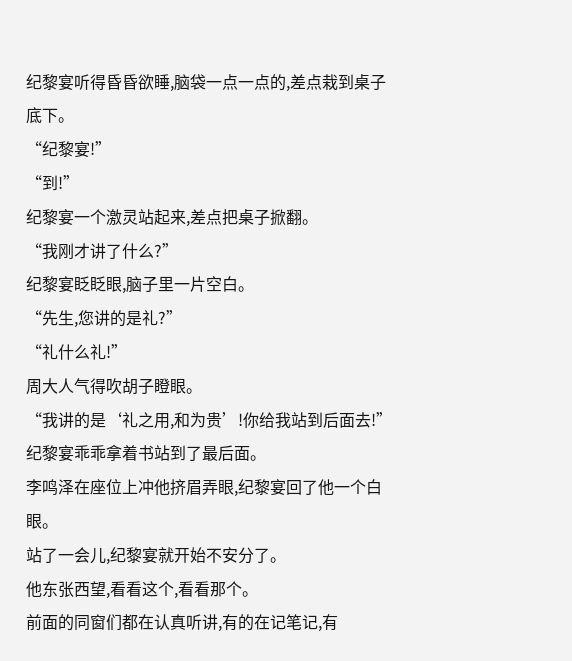纪黎宴听得昏昏欲睡,脑袋一点一点的,差点栽到桌子底下。
“纪黎宴!”
“到!”
纪黎宴一个激灵站起来,差点把桌子掀翻。
“我刚才讲了什么?”
纪黎宴眨眨眼,脑子里一片空白。
“先生,您讲的是礼?”
“礼什么礼!”
周大人气得吹胡子瞪眼。
“我讲的是‘礼之用,和为贵’!你给我站到后面去!”
纪黎宴乖乖拿着书站到了最后面。
李鸣泽在座位上冲他挤眉弄眼,纪黎宴回了他一个白眼。
站了一会儿,纪黎宴就开始不安分了。
他东张西望,看看这个,看看那个。
前面的同窗们都在认真听讲,有的在记笔记,有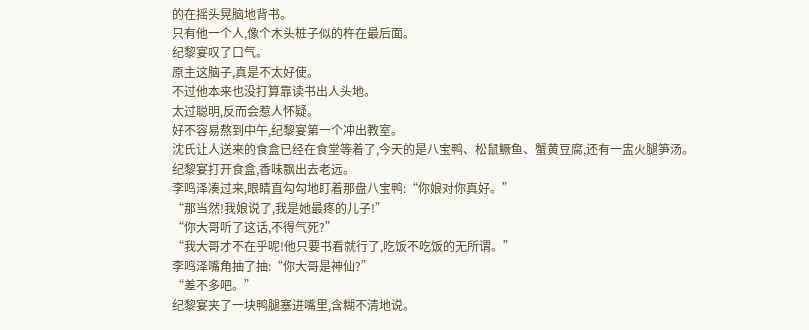的在摇头晃脑地背书。
只有他一个人,像个木头桩子似的杵在最后面。
纪黎宴叹了口气。
原主这脑子,真是不太好使。
不过他本来也没打算靠读书出人头地。
太过聪明,反而会惹人怀疑。
好不容易熬到中午,纪黎宴第一个冲出教室。
沈氏让人送来的食盒已经在食堂等着了,今天的是八宝鸭、松鼠鳜鱼、蟹黄豆腐,还有一盅火腿笋汤。
纪黎宴打开食盒,香味飘出去老远。
李鸣泽凑过来,眼睛直勾勾地盯着那盘八宝鸭:“你娘对你真好。”
“那当然!我娘说了,我是她最疼的儿子!”
“你大哥听了这话,不得气死?”
“我大哥才不在乎呢!他只要书看就行了,吃饭不吃饭的无所谓。”
李鸣泽嘴角抽了抽:“你大哥是神仙?”
“差不多吧。”
纪黎宴夹了一块鸭腿塞进嘴里,含糊不清地说。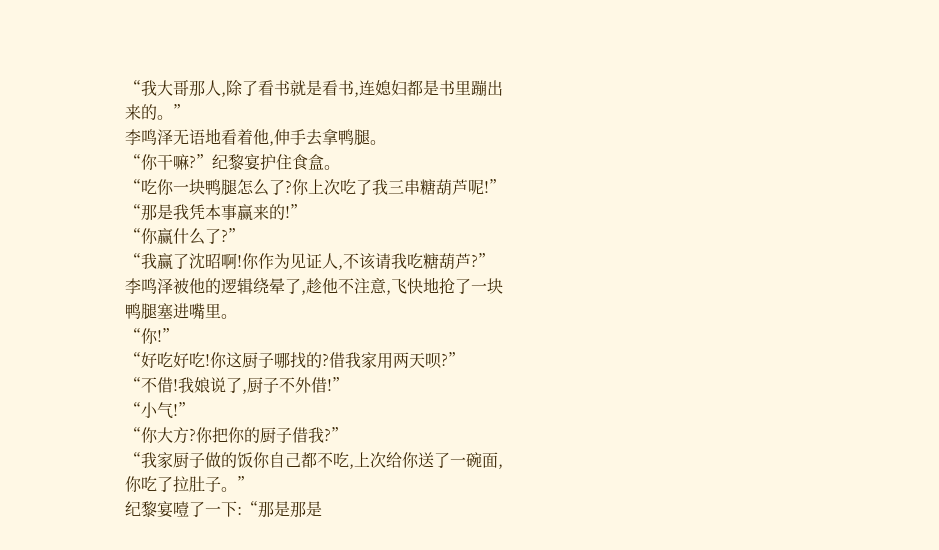“我大哥那人,除了看书就是看书,连媳妇都是书里蹦出来的。”
李鸣泽无语地看着他,伸手去拿鸭腿。
“你干嘛?”纪黎宴护住食盒。
“吃你一块鸭腿怎么了?你上次吃了我三串糖葫芦呢!”
“那是我凭本事赢来的!”
“你赢什么了?”
“我赢了沈昭啊!你作为见证人,不该请我吃糖葫芦?”
李鸣泽被他的逻辑绕晕了,趁他不注意,飞快地抢了一块鸭腿塞进嘴里。
“你!”
“好吃好吃!你这厨子哪找的?借我家用两天呗?”
“不借!我娘说了,厨子不外借!”
“小气!”
“你大方?你把你的厨子借我?”
“我家厨子做的饭你自己都不吃,上次给你送了一碗面,你吃了拉肚子。”
纪黎宴噎了一下:“那是那是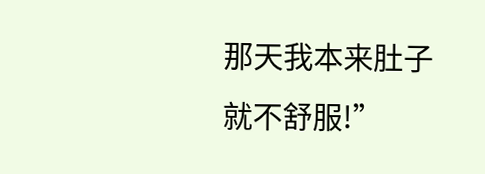那天我本来肚子就不舒服!”